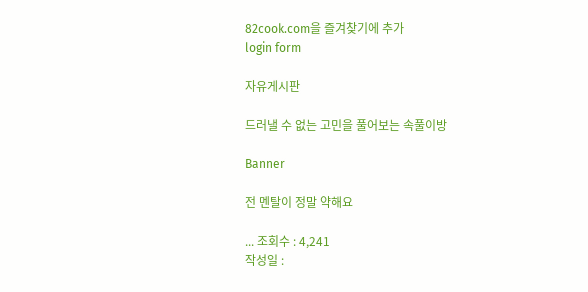82cook.com을 즐겨찾기에 추가
login form

자유게시판

드러낼 수 없는 고민을 풀어보는 속풀이방

Banner

전 멘탈이 정말 약해요

... 조회수 : 4,241
작성일 :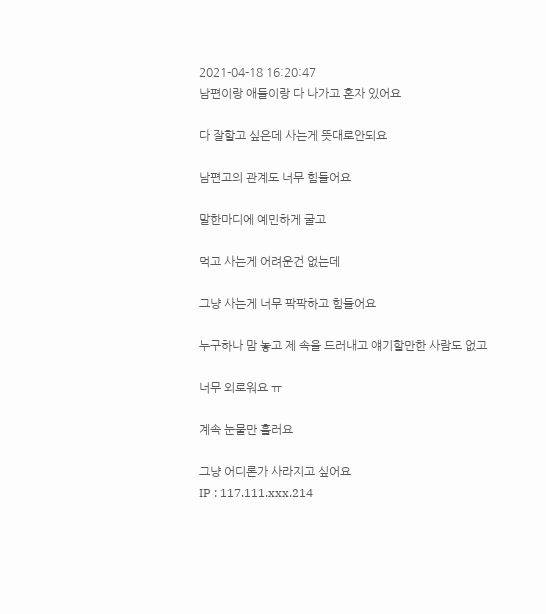2021-04-18 16:20:47
남편이랑 애들이랑 다 나가고 혼자 있어요

다 잘할고 싶은데 사는게 뜻대로안되요

남편고의 관계도 너무 힘들어요

말한마디에 예민하게 굴고

먹고 사는게 어려운건 없는데

그냥 사는게 너무 팍팍하고 힘들어요

누구하나 맘 놓고 제 속을 드러내고 얘기할만한 사람도 없고

너무 외로워요 ㅠ

계속 눈물만 흘러요

그냥 어디론가 사라지고 싶어요
IP : 117.111.xxx.214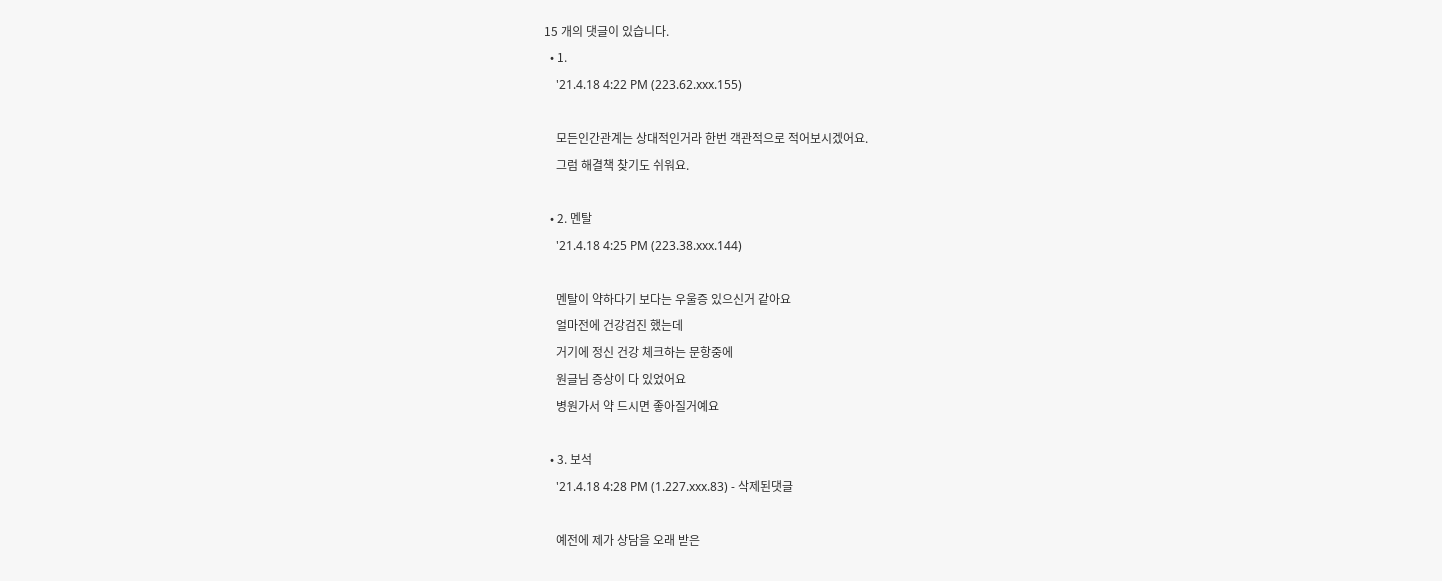15 개의 댓글이 있습니다.
  • 1.
    '21.4.18 4:22 PM (223.62.xxx.155)

    모든인간관계는 상대적인거라 한번 객관적으로 적어보시겠어요.
    그럼 해결책 찾기도 쉬워요.

  • 2. 멘탈
    '21.4.18 4:25 PM (223.38.xxx.144)

    멘탈이 약하다기 보다는 우울증 있으신거 같아요
    얼마전에 건강검진 했는데
    거기에 정신 건강 체크하는 문항중에
    원글님 증상이 다 있었어요
    병원가서 약 드시면 좋아질거예요

  • 3. 보석
    '21.4.18 4:28 PM (1.227.xxx.83) - 삭제된댓글

    예전에 제가 상담을 오래 받은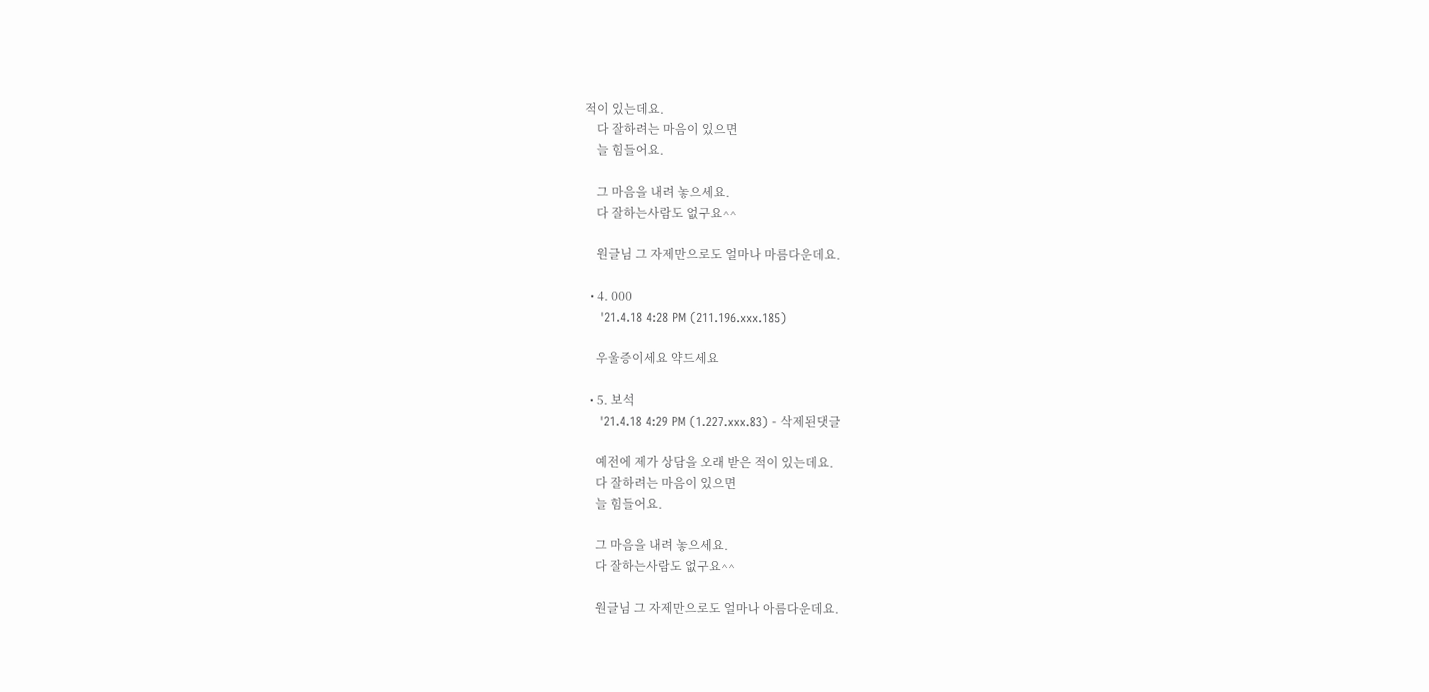적이 있는데요.
    다 잘하려는 마음이 있으면
    늘 힘들어요.

    그 마음을 내려 놓으세요.
    다 잘하는사람도 없구요^^

    원글님 그 자제만으로도 얼마나 마름다운데요.

  • 4. 000
    '21.4.18 4:28 PM (211.196.xxx.185)

    우울증이세요 약드세요

  • 5. 보석
    '21.4.18 4:29 PM (1.227.xxx.83) - 삭제된댓글

    예전에 제가 상담을 오래 받은 적이 있는데요.
    다 잘하려는 마음이 있으면
    늘 힘들어요.

    그 마음을 내려 놓으세요.
    다 잘하는사람도 없구요^^

    원글님 그 자제만으로도 얼마나 아름다운데요.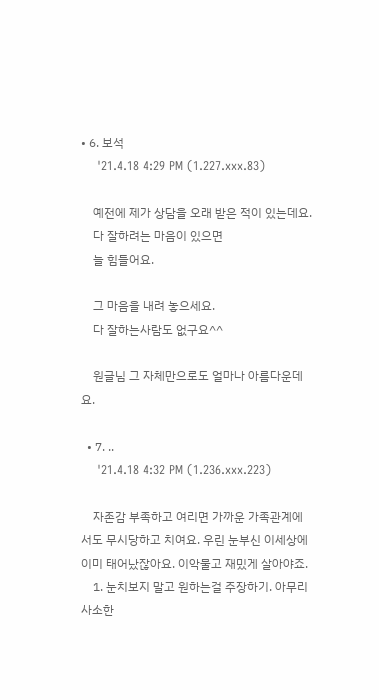• 6. 보석
    '21.4.18 4:29 PM (1.227.xxx.83)

    예전에 제가 상담을 오래 받은 적이 있는데요.
    다 잘하려는 마음이 있으면
    늘 힘들어요.

    그 마음을 내려 놓으세요.
    다 잘하는사람도 없구요^^

    원글님 그 자체만으로도 얼마나 아름다운데요.

  • 7. ..
    '21.4.18 4:32 PM (1.236.xxx.223)

    자존감 부족하고 여리면 가까운 가족관계에서도 무시당하고 치여요. 우린 눈부신 이세상에 이미 태어났잖아요. 이악물고 재밌게 살아야죠.
    1. 눈치보지 말고 원하는걸 주장하기. 아무리 사소한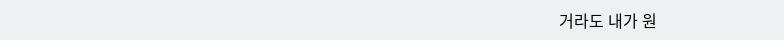거라도 내가 원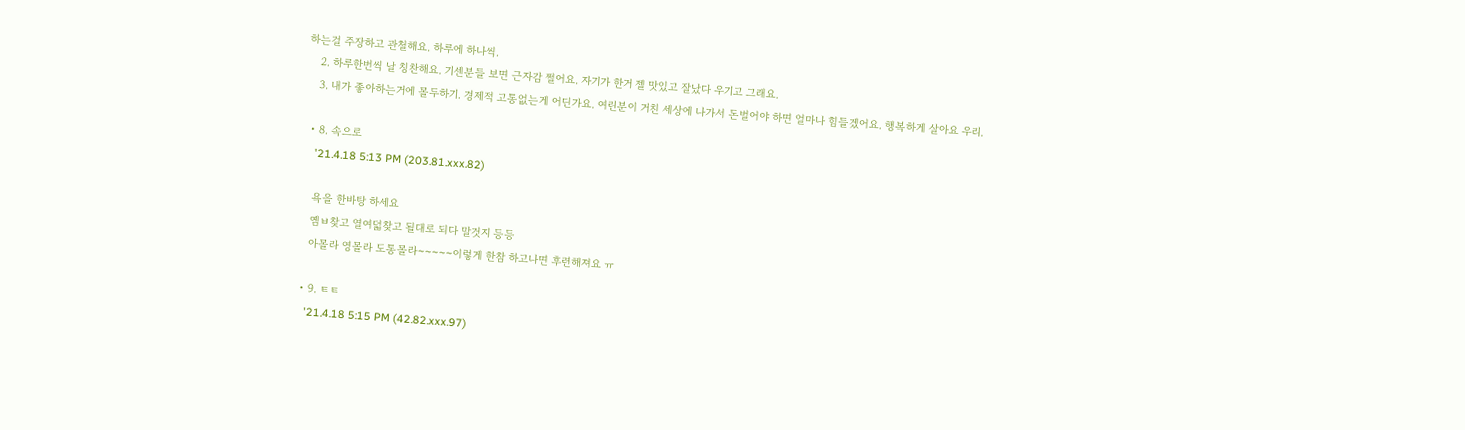하는걸 주장하고 관철해요. 하루에 하나씩.
    2. 하루한번씩 날 칭찬해요. 기센분들 보면 근자감 쩔어요. 자기가 한거 젤 맛있고 잘났다 우기고 그래요.
    3. 내가 좋아하는거에 몰두하기. 경제적 고통없는게 어딘가요. 여린분이 거친 세상에 나가서 돈벌어야 하면 얼마나 힘들겠어요. 행복하게 살아요 우리.

  • 8. 속으로
    '21.4.18 5:13 PM (203.81.xxx.82)

    욕을 한바탕 하세요
    옘ㅂ찾고 열여덟찾고 될대로 되다 말것지 등등
    아몰라 영몰라 도통몰라~~~~~이렇게 한참 하고나면 후련해져요 ㅠ

  • 9. ㅌㅌ
    '21.4.18 5:15 PM (42.82.xxx.97)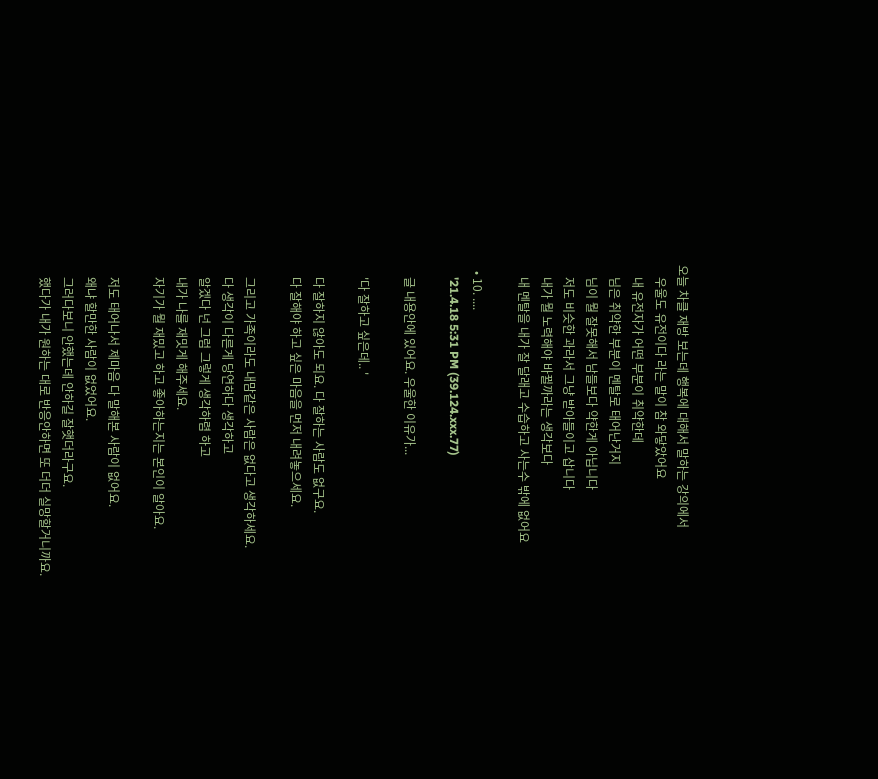오늘 차클 재방 보는데 행복에 대해서 말하는 강의에서
    우울도 유전이다 라는 말이 참 와닿았어요
    내 유전자가 어떤 부분이 취약한데
    님은 취약한 부분이 멘탈로 태어난거지
    님이 뭘 잘못해서 남들보다 약한게 아닙니다
    저도 비슷한 과라서 그냥 받아들이고 삽니다
    내가 뭘 노력해야 바뀔까라는 생각보다
    내 멘탈을 내가 잘 달래고 수습하고 사는수 밖에 없어요

  • 10. ....
    '21.4.18 5:31 PM (39.124.xxx.77)

    글 내용안에 있어요. 우울한 이유가...

    '다 잘하고 싶은데.. '

    다 잘하지 않아도 되요. 다 잘하는 사람도 없구요.
    다 잘해야 하고 싶은 마음을 먼저 내려놓으세요.

    그리고 가족이라도 내맘같은 사람은 없다고 생각하세요.
    다 생각이 다른게 당연하다 생각하고
    알겠다 넌 그럼 그렇게 생각하렴 하고
    내가 나를 재밋게 해주세요.
    자기가 뭘 재밌고 하고 좋아하는지는 본인이 알아요.

    저도 태어나서 제마음 다 말해본 사람이 없어요.
    왜냐 할만한 사람이 없었어요.
    그러다보니 안했는데 안하길 잘햇더라구요.
    했다가 내가 원하는 대로 반응안하면 또 더더 실망할거니까요.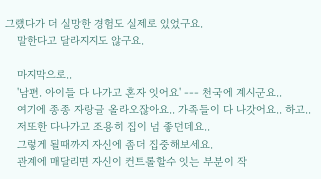그랬다가 더 실망한 경험도 실제로 있었구요.
    말한다고 달라지지도 않구요.

    마지막으로..
    '남편. 아이들 다 나가고 혼자 잇어요' --- 천국에 계시군요..
    여기에 종종 자랑글 올라오잖아요.. 가족들이 다 나갓어요.. 하고..
    저또한 다나가고 조용히 집이 넘 좋던데요..
    그렇게 될때까지 자신에 좀더 집중해보세요.
    관계에 매달리면 자신이 컨트롤할수 잇는 부분이 작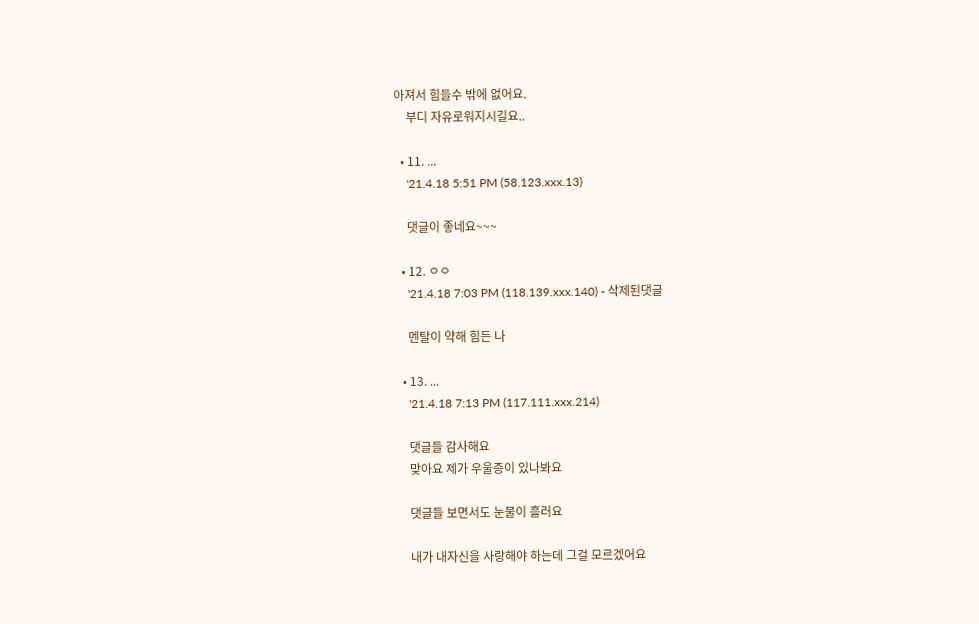아져서 힘들수 밖에 없어요.
    부디 자유로워지시길요..

  • 11. ...
    '21.4.18 5:51 PM (58.123.xxx.13)

    댓글이 좋네요~~~

  • 12. ㅇㅇ
    '21.4.18 7:03 PM (118.139.xxx.140) - 삭제된댓글

    멘탈이 약해 힘든 나

  • 13. ...
    '21.4.18 7:13 PM (117.111.xxx.214)

    댓글들 감사해요
    맞아요 제가 우울증이 있나봐요

    댓글들 보면서도 눈물이 흘러요

    내가 내자신을 사랑해야 하는데 그걸 모르겠어요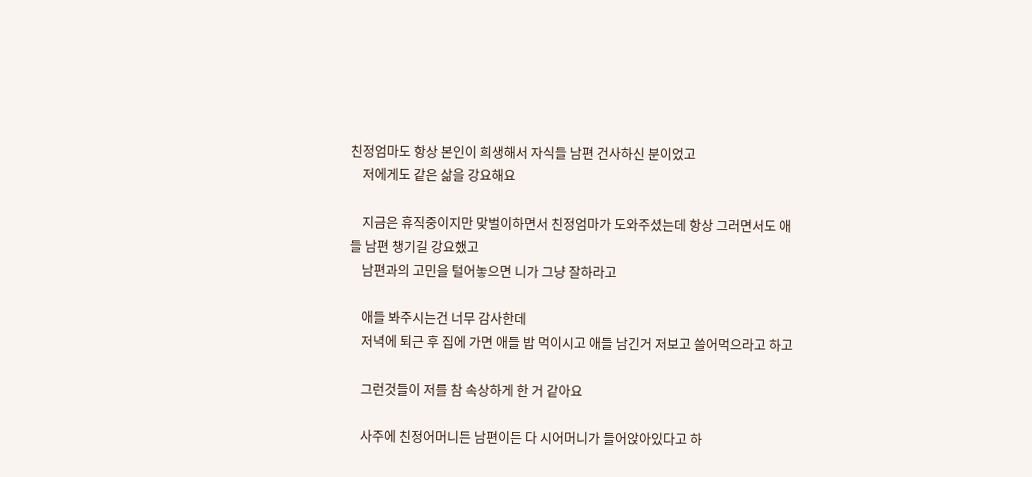친정엄마도 항상 본인이 희생해서 자식들 남편 건사하신 분이었고
    저에게도 같은 삶을 강요해요

    지금은 휴직중이지만 맞벌이하면서 친정엄마가 도와주셨는데 항상 그러면서도 애들 남편 챙기길 강요했고
    남편과의 고민을 털어놓으면 니가 그냥 잘하라고

    애들 봐주시는건 너무 감사한데
    저녁에 퇴근 후 집에 가면 애들 밥 먹이시고 애들 남긴거 저보고 쓸어먹으라고 하고

    그런것들이 저를 참 속상하게 한 거 같아요

    사주에 친정어머니든 남편이든 다 시어머니가 들어앉아있다고 하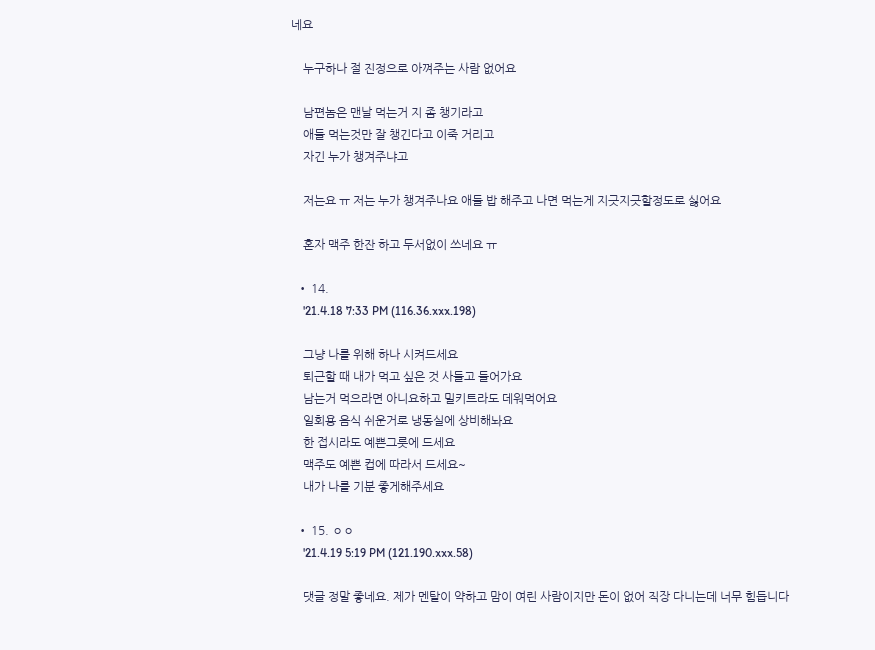네요

    누구하나 절 진정으로 아껴주는 사람 없어요

    남편놈은 맨날 먹는거 지 좀 챙기라고
    애들 먹는것만 잘 챙긴다고 이죽 거리고
    자긴 누가 챙겨주냐고

    저는요 ㅠ 저는 누가 챙겨주나요 애들 밥 해주고 나면 먹는게 지긋지긋할정도로 싫어요

    혼자 맥주 한잔 하고 두서없이 쓰네요 ㅠ

  • 14.
    '21.4.18 7:33 PM (116.36.xxx.198)

    그냥 나를 위해 하나 시켜드세요
    퇴근할 때 내가 먹고 싶은 것 사들고 들어가요
    남는거 먹으라면 아니요하고 밀키트라도 데워먹어요
    일회용 음식 쉬운거로 냉동실에 상비해놔요
    한 접시라도 예쁜그릇에 드세요
    맥주도 예쁜 컵에 따라서 드세요~
    내가 나를 기분 좋게해주세요

  • 15. ㅇㅇ
    '21.4.19 5:19 PM (121.190.xxx.58)

    댓글 정말 좋네요. 제가 멘탈이 약하고 맘이 여린 사람이지만 돈이 없어 직장 다니는데 너무 힘듭니다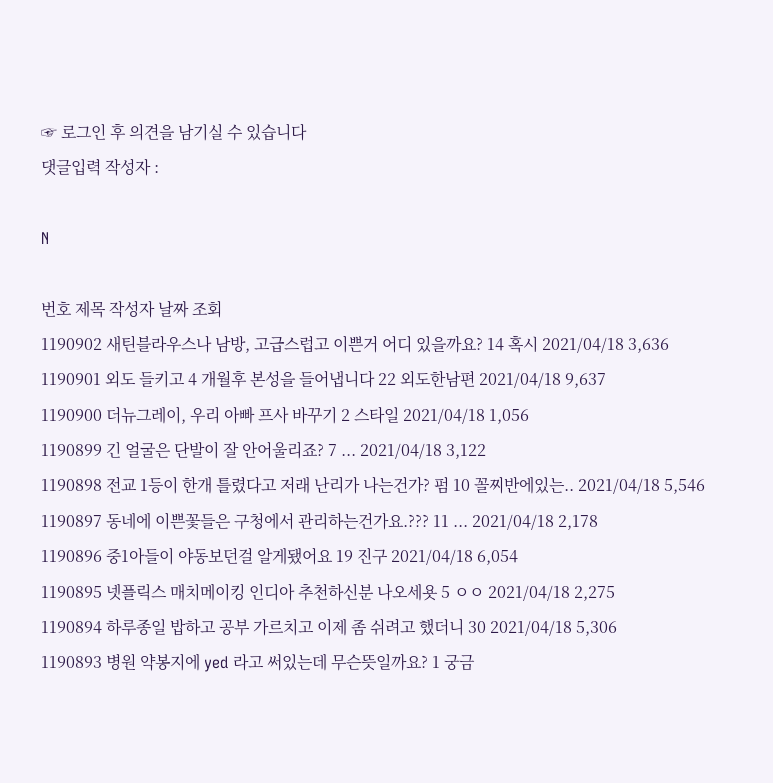☞ 로그인 후 의견을 남기실 수 있습니다
댓글입력 작성자 :

N

번호 제목 작성자 날짜 조회
1190902 새틴블라우스나 남방, 고급스럽고 이쁜거 어디 있을까요? 14 혹시 2021/04/18 3,636
1190901 외도 들키고 4 개월후 본성을 들어냅니다 22 외도한남편 2021/04/18 9,637
1190900 더뉴그레이, 우리 아빠 프사 바꾸기 2 스타일 2021/04/18 1,056
1190899 긴 얼굴은 단발이 잘 안어울리죠? 7 ... 2021/04/18 3,122
1190898 전교 1등이 한개 틀렸다고 저래 난리가 나는건가? 펌 10 꼴찌반에있는.. 2021/04/18 5,546
1190897 동네에 이쁜꽃들은 구청에서 관리하는건가요.??? 11 ... 2021/04/18 2,178
1190896 중1아들이 야동보던걸 알게됐어요 19 진구 2021/04/18 6,054
1190895 넷플릭스 매치메이킹 인디아 추천하신분 나오세욧 5 ㅇㅇ 2021/04/18 2,275
1190894 하루종일 밥하고 공부 가르치고 이제 좀 쉬려고 했더니 30 2021/04/18 5,306
1190893 병원 약봉지에 yed 라고 써있는데 무슨뜻일까요? 1 궁금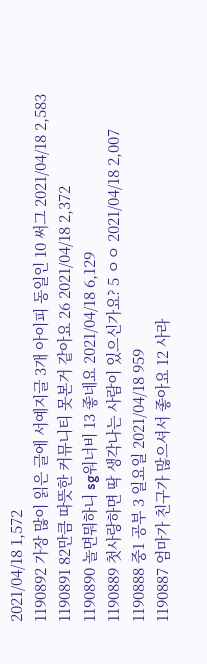2021/04/18 1,572
1190892 가장 많이 읽은 글에 서예지글 3개 아이피 동일인 10 써그 2021/04/18 2,583
1190891 82만큼 따뜻한 커뮤니티 못본거 같아요 26 2021/04/18 2,372
1190890 놀면뭐하니 sg워너비 13 좋네요 2021/04/18 6,129
1190889 첫사랑하면 딱 생각나는 사람이 있으신가요? 5 ㅇㅇ 2021/04/18 2,007
1190888 중1 공부 3 일요일 2021/04/18 959
1190887 엄마가 친구가 많으셔서 좋아요 12 사라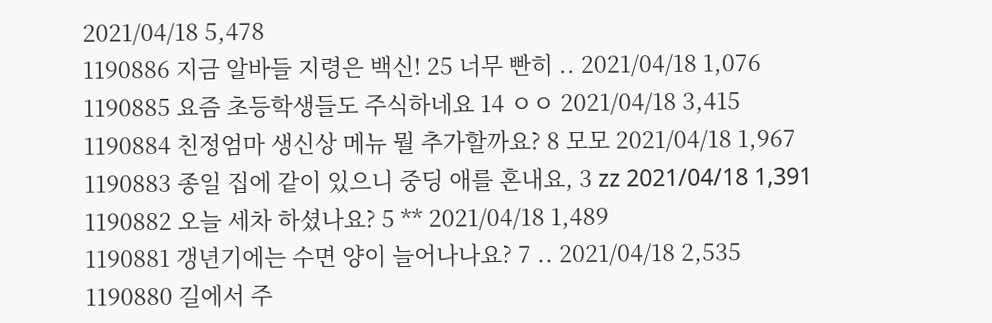2021/04/18 5,478
1190886 지금 알바들 지령은 백신! 25 너무 빤히 .. 2021/04/18 1,076
1190885 요즘 초등학생들도 주식하네요 14 ㅇㅇ 2021/04/18 3,415
1190884 친정엄마 생신상 메뉴 뭘 추가할까요? 8 모모 2021/04/18 1,967
1190883 종일 집에 같이 있으니 중딩 애를 혼내요, 3 zz 2021/04/18 1,391
1190882 오늘 세차 하셨나요? 5 ** 2021/04/18 1,489
1190881 갱년기에는 수면 양이 늘어나나요? 7 .. 2021/04/18 2,535
1190880 길에서 주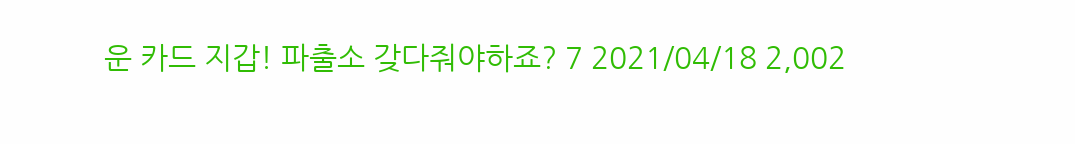운 카드 지갑! 파출소 갖다줘야하죠? 7 2021/04/18 2,002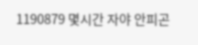1190879 몇시간 자야 안피곤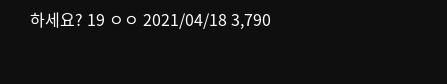하세요? 19 ㅇㅇ 2021/04/18 3,790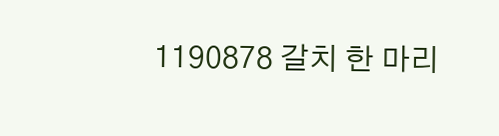1190878 갈치 한 마리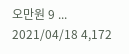오만원 9 ... 2021/04/18 4,172